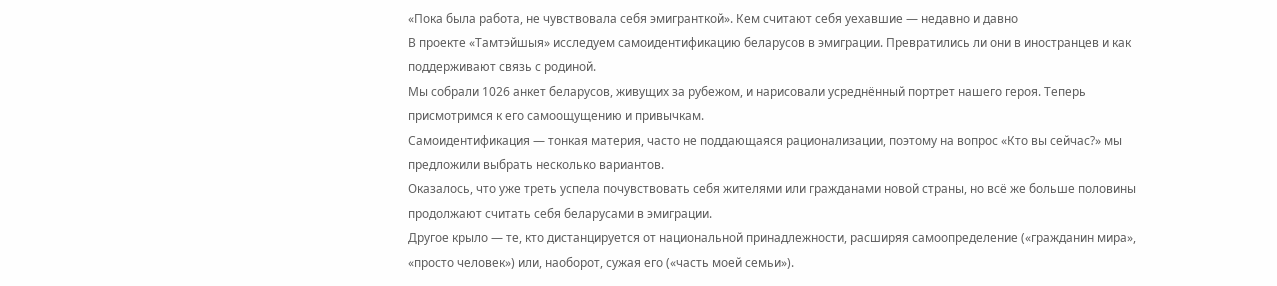«Пока была работа, не чувствовала себя эмигранткой». Кем считают себя уехавшие — недавно и давно
В проекте «Тамтэйшыя» исследуем самоидентификацию беларусов в эмиграции. Превратились ли они в иностранцев и как поддерживают связь с родиной.
Мы собрали 1026 анкет беларусов, живущих за рубежом, и нарисовали усреднённый портрет нашего героя. Теперь присмотримся к его самоощущению и привычкам.
Самоидентификация — тонкая материя, часто не поддающаяся рационализации, поэтому на вопрос «Кто вы сейчас?» мы предложили выбрать несколько вариантов.
Оказалось, что уже треть успела почувствовать себя жителями или гражданами новой страны, но всё же больше половины продолжают считать себя беларусами в эмиграции.
Другое крыло — те, кто дистанцируется от национальной принадлежности, расширяя самоопределение («гражданин мира», «просто человек») или, наоборот, сужая его («часть моей семьи»).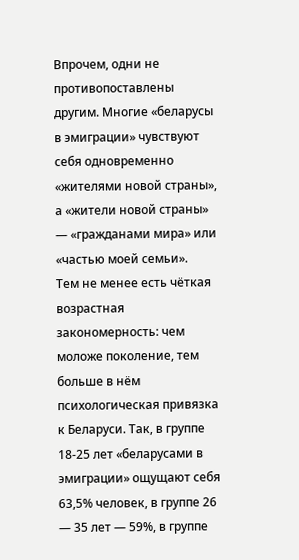Впрочем, одни не противопоставлены другим. Многие «беларусы в эмиграции» чувствуют себя одновременно «жителями новой страны», а «жители новой страны» — «гражданами мира» или «частью моей семьи».
Тем не менее есть чёткая возрастная закономерность: чем моложе поколение, тем больше в нём психологическая привязка к Беларуси. Так, в группе 18-25 лет «беларусами в эмиграции» ощущают себя 63,5% человек, в группе 26 — 35 лет — 59%, в группе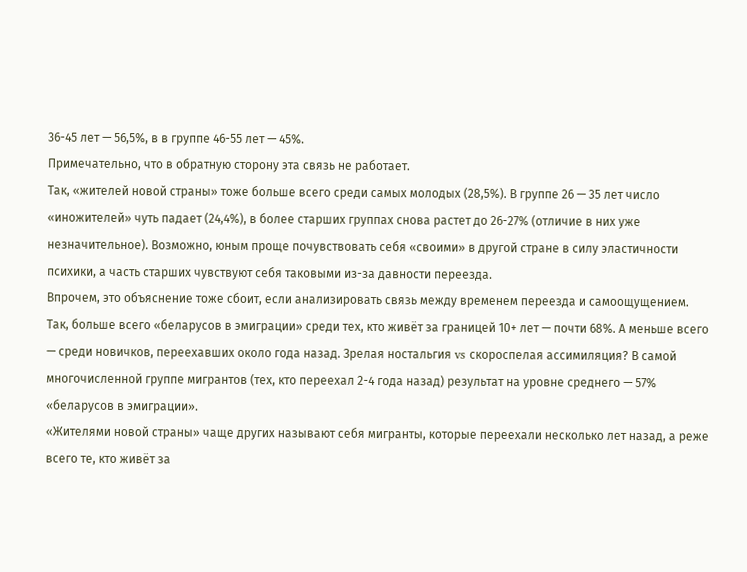36-45 лет — 56,5%, в в группе 46-55 лет — 45%.
Примечательно, что в обратную сторону эта связь не работает.
Так, «жителей новой страны» тоже больше всего среди самых молодых (28,5%). В группе 26 — 35 лет число «иножителей» чуть падает (24,4%), в более старших группах снова растет до 26-27% (отличие в них уже незначительное). Возможно, юным проще почувствовать себя «своими» в другой стране в силу эластичности психики, а часть старших чувствуют себя таковыми из-за давности переезда.
Впрочем, это объяснение тоже сбоит, если анализировать связь между временем переезда и самоощущением.
Так, больше всего «беларусов в эмиграции» среди тех, кто живёт за границей 10+ лет — почти 68%. А меньше всего — среди новичков, переехавших около года назад. Зрелая ностальгия vs скороспелая ассимиляция? В самой многочисленной группе мигрантов (тех, кто переехал 2-4 года назад) результат на уровне среднего — 57% «беларусов в эмиграции».
«Жителями новой страны» чаще других называют себя мигранты, которые переехали несколько лет назад, а реже всего те, кто живёт за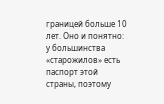границей больше 10 лет. Оно и понятно: у большинства «старожилов» есть паспорт этой страны, поэтому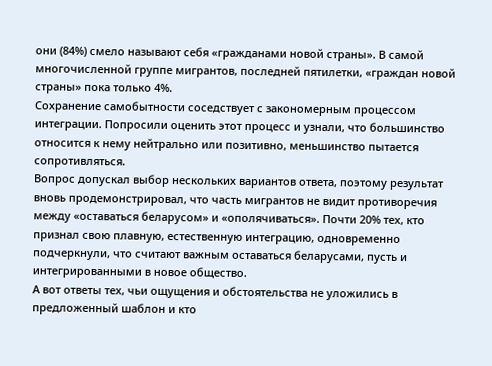они (84%) смело называют себя «гражданами новой страны». В самой многочисленной группе мигрантов, последней пятилетки, «граждан новой страны» пока только 4%.
Сохранение самобытности соседствует с закономерным процессом интеграции. Попросили оценить этот процесс и узнали, что большинство относится к нему нейтрально или позитивно, меньшинство пытается сопротивляться.
Вопрос допускал выбор нескольких вариантов ответа, поэтому результат вновь продемонстрировал, что часть мигрантов не видит противоречия между «оставаться беларусом» и «ополячиваться». Почти 20% тех, кто признал свою плавную, естественную интеграцию, одновременно подчеркнули, что считают важным оставаться беларусами, пусть и интегрированными в новое общество.
А вот ответы тех, чьи ощущения и обстоятельства не уложились в предложенный шаблон и кто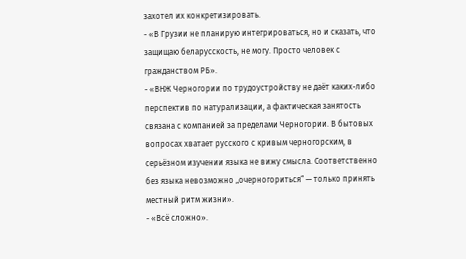захотел их конкретизировать.
- «В Грузии не планирую интегрироваться, но и сказать, что защищаю беларусскость, не могу. Просто человек с гражданством РБ».
- «ВНЖ Черногории по трудоустройству не даёт каких-либо перспектив по натурализации, а фактическая занятость связана с компанией за пределами Черногории. В бытовых вопросах хватает русского с кривым черногорским, в серьёзном изучении языка не вижу смысла. Соответственно без языка невозможно „очерногориться“ — только принять местный ритм жизни».
- «Всё сложно».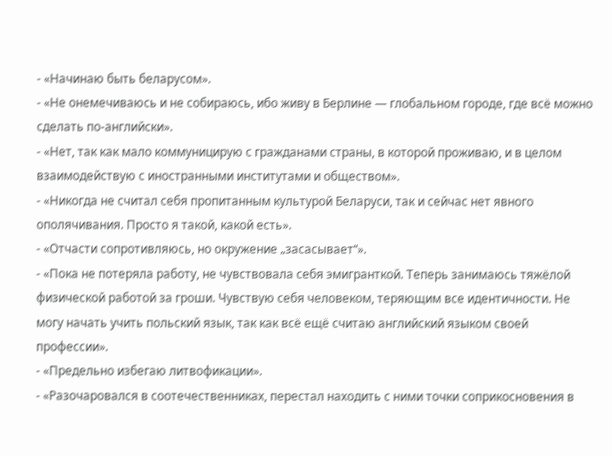- «Начинаю быть беларусом».
- «Не онемечиваюсь и не собираюсь, ибо живу в Берлине — глобальном городе, где всё можно сделать по-английски».
- «Нет, так как мало коммуницирую с гражданами страны, в которой проживаю, и в целом взаимодействую с иностранными институтами и обществом».
- «Никогда не считал себя пропитанным культурой Беларуси, так и сейчас нет явного ополячивания. Просто я такой, какой есть».
- «Отчасти сопротивляюсь, но окружение „засасывает“».
- «Пока не потеряла работу, не чувствовала себя эмигранткой. Теперь занимаюсь тяжёлой физической работой за гроши. Чувствую себя человеком, теряющим все идентичности. Не могу начать учить польский язык, так как всё ещё считаю английский языком своей профессии».
- «Предельно избегаю литвофикации».
- «Разочаровался в соотечественниках, перестал находить с ними точки соприкосновения в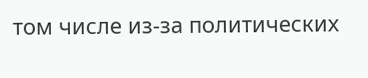том числе из-за политических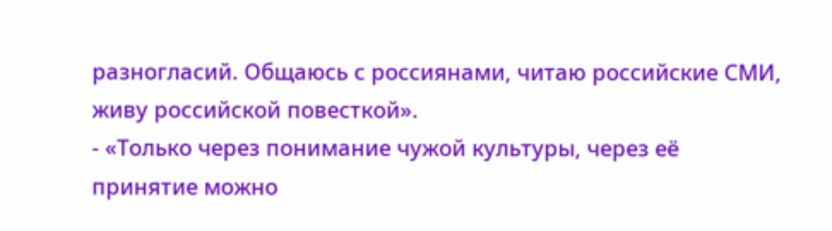разногласий. Общаюсь с россиянами, читаю российские СМИ, живу российской повесткой».
- «Только через понимание чужой культуры, через её принятие можно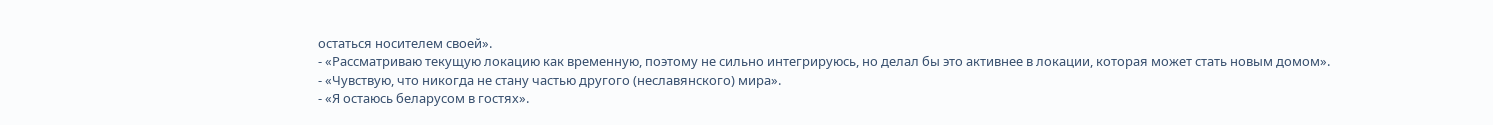остаться носителем своей».
- «Рассматриваю текущую локацию как временную, поэтому не сильно интегрируюсь, но делал бы это активнее в локации, которая может стать новым домом».
- «Чувствую, что никогда не стану частью другого (неславянского) мира».
- «Я остаюсь беларусом в гостях».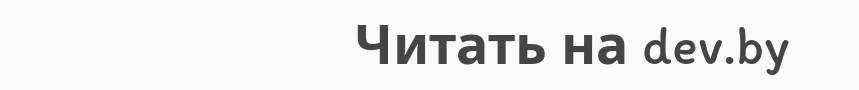Читать на dev.by